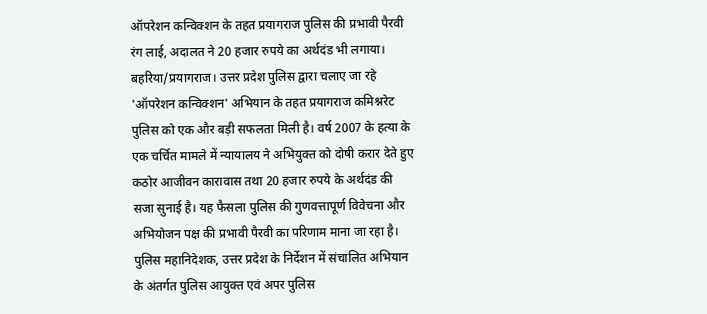ऑपरेशन कन्विक्शन के तहत प्रयागराज पुलिस की प्रभावी पैरवी रंग लाई, अदालत ने 20 हजार रुपये का अर्थदंड भी लगाया।
बहरिया/प्रयागराज। उत्तर प्रदेश पुलिस द्वारा चलाए जा रहे 'ऑपरेशन कन्विक्शन' अभियान के तहत प्रयागराज कमिश्नरेट पुलिस को एक और बड़ी सफलता मिली है। वर्ष 2007 के हत्या के एक चर्चित मामले में न्यायालय ने अभियुक्त को दोषी करार देते हुए कठोर आजीवन कारावास तथा 20 हजार रुपये के अर्थदंड की सजा सुनाई है। यह फैसला पुलिस की गुणवत्तापूर्ण विवेचना और अभियोजन पक्ष की प्रभावी पैरवी का परिणाम माना जा रहा है।
पुलिस महानिदेशक, उत्तर प्रदेश के निर्देशन में संचालित अभियान के अंतर्गत पुलिस आयुक्त एवं अपर पुलिस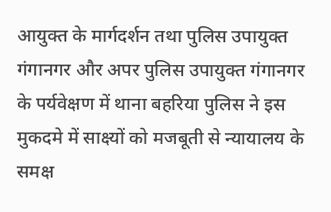आयुक्त के मार्गदर्शन तथा पुलिस उपायुक्त गंगानगर और अपर पुलिस उपायुक्त गंगानगर के पर्यवेक्षण में थाना बहरिया पुलिस ने इस मुकदमे में साक्ष्यों को मजबूती से न्यायालय के समक्ष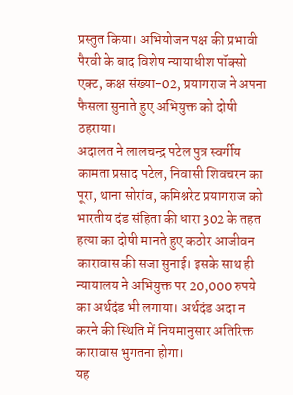प्रस्तुत किया। अभियोजन पक्ष की प्रभावी पैरवी के बाद विशेष न्यायाधीश पॉक्सो एक्ट, कक्ष संख्या-02, प्रयागराज ने अपना फैसला सुनाते हुए अभियुक्त को दोषी ठहराया।
अदालत ने लालचन्द्र पटेल पुत्र स्वर्गीय कामता प्रसाद पटेल, निवासी शिवचरन का पूरा, थाना सोरांव, कमिश्नरेट प्रयागराज को भारतीय दंड संहिता की धारा 302 के तहत हत्या का दोषी मानते हुए कठोर आजीवन कारावास की सजा सुनाई। इसके साथ ही न्यायालय ने अभियुक्त पर 20,000 रुपये का अर्थदंड भी लगाया। अर्थदंड अदा न करने की स्थिति में नियमानुसार अतिरिक्त कारावास भुगतना होगा।
यह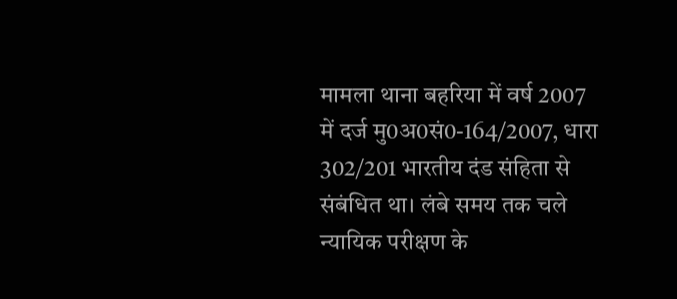मामला थाना बहरिया में वर्ष 2007 में दर्ज मु0अ0सं0-164/2007, धारा 302/201 भारतीय दंड संहिता से संबंधित था। लंबे समय तक चले न्यायिक परीक्षण के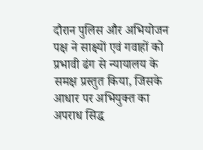दौरान पुलिस और अभियोजन पक्ष ने साक्ष्यों एवं गवाहों को प्रभावी ढंग से न्यायालय के समक्ष प्रस्तुत किया, जिसके आधार पर अभियुक्त का अपराध सिद्ध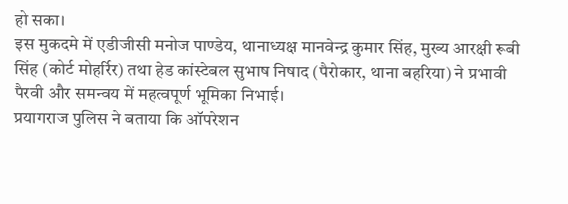हो सका।
इस मुकदमे में एडीजीसी मनोज पाण्डेय, थानाध्यक्ष मानवेन्द्र कुमार सिंह, मुख्य आरक्षी रूबी सिंह (कोर्ट मोहर्रिर) तथा हेड कांस्टेबल सुभाष निषाद (पैरोकार, थाना बहरिया) ने प्रभावी पैरवी और समन्वय में महत्वपूर्ण भूमिका निभाई।
प्रयागराज पुलिस ने बताया कि ऑपरेशन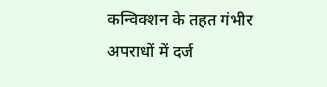कन्विक्शन के तहत गंभीर अपराधों में दर्ज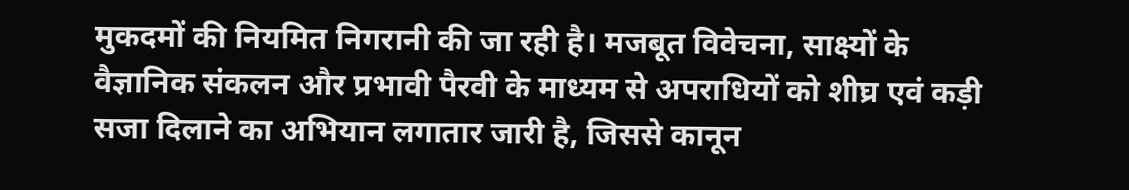मुकदमों की नियमित निगरानी की जा रही है। मजबूत विवेचना, साक्ष्यों के वैज्ञानिक संकलन और प्रभावी पैरवी के माध्यम से अपराधियों को शीघ्र एवं कड़ी सजा दिलाने का अभियान लगातार जारी है, जिससे कानून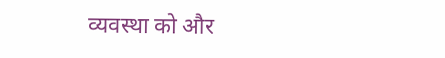व्यवस्था को और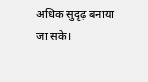अधिक सुदृढ़ बनाया जा सके।